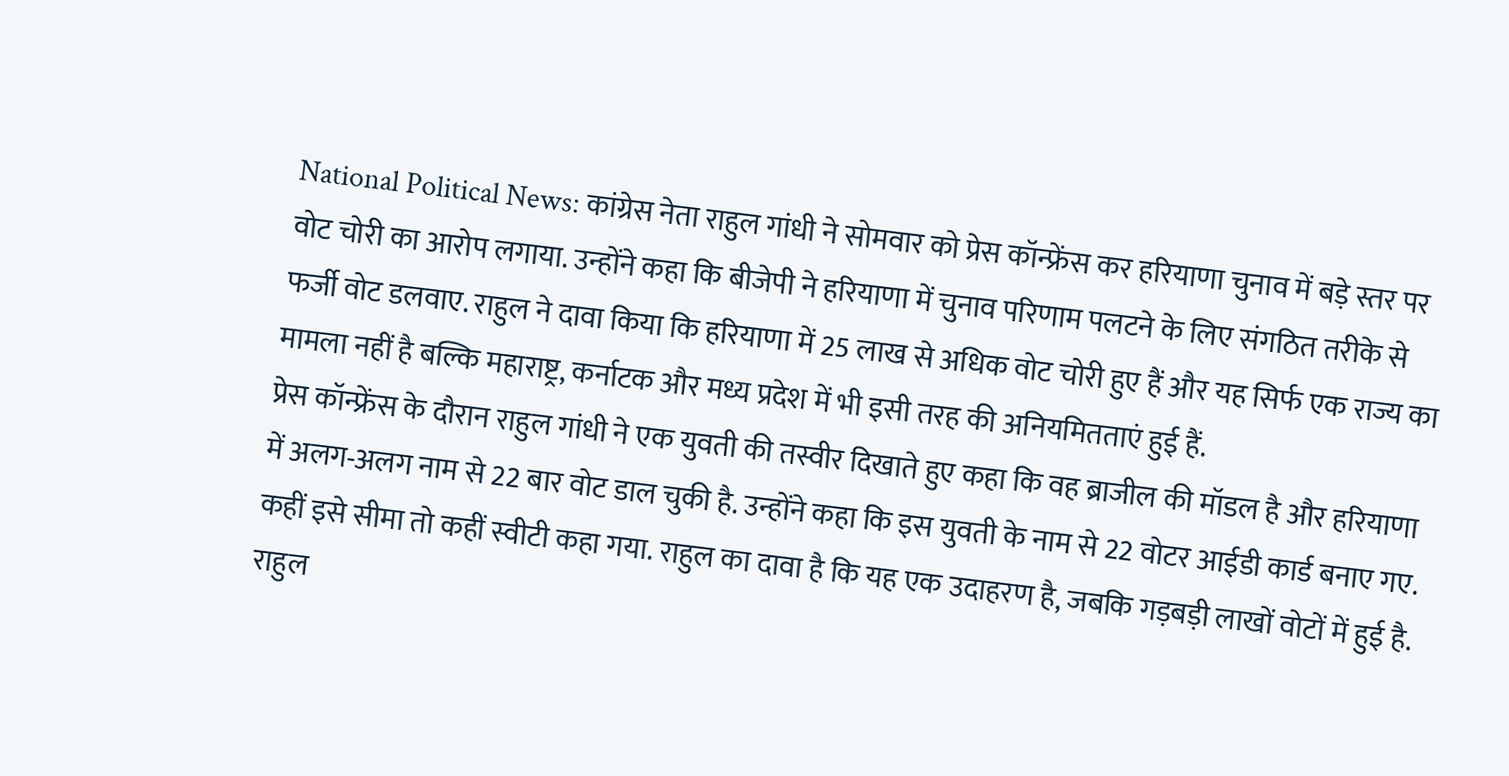National Political News: कांग्रेस नेता राहुल गांधी ने सोमवार को प्रेस कॉन्फ्रेंस कर हरियाणा चुनाव में बड़े स्तर पर वोट चोरी का आरोप लगाया. उन्होंने कहा कि बीजेपी ने हरियाणा में चुनाव परिणाम पलटने के लिए संगठित तरीके से फर्जी वोट डलवाए. राहुल ने दावा किया कि हरियाणा में 25 लाख से अधिक वोट चोरी हुए हैं और यह सिर्फ एक राज्य का मामला नहीं है बल्कि महाराष्ट्र, कर्नाटक और मध्य प्रदेश में भी इसी तरह की अनियमितताएं हुई हैं.
प्रेस कॉन्फ्रेंस के दौरान राहुल गांधी ने एक युवती की तस्वीर दिखाते हुए कहा कि वह ब्राजील की मॉडल है और हरियाणा में अलग-अलग नाम से 22 बार वोट डाल चुकी है. उन्होंने कहा कि इस युवती के नाम से 22 वोटर आईडी कार्ड बनाए गए. कहीं इसे सीमा तो कहीं स्वीटी कहा गया. राहुल का दावा है कि यह एक उदाहरण है, जबकि गड़बड़ी लाखों वोटों में हुई है.
राहुल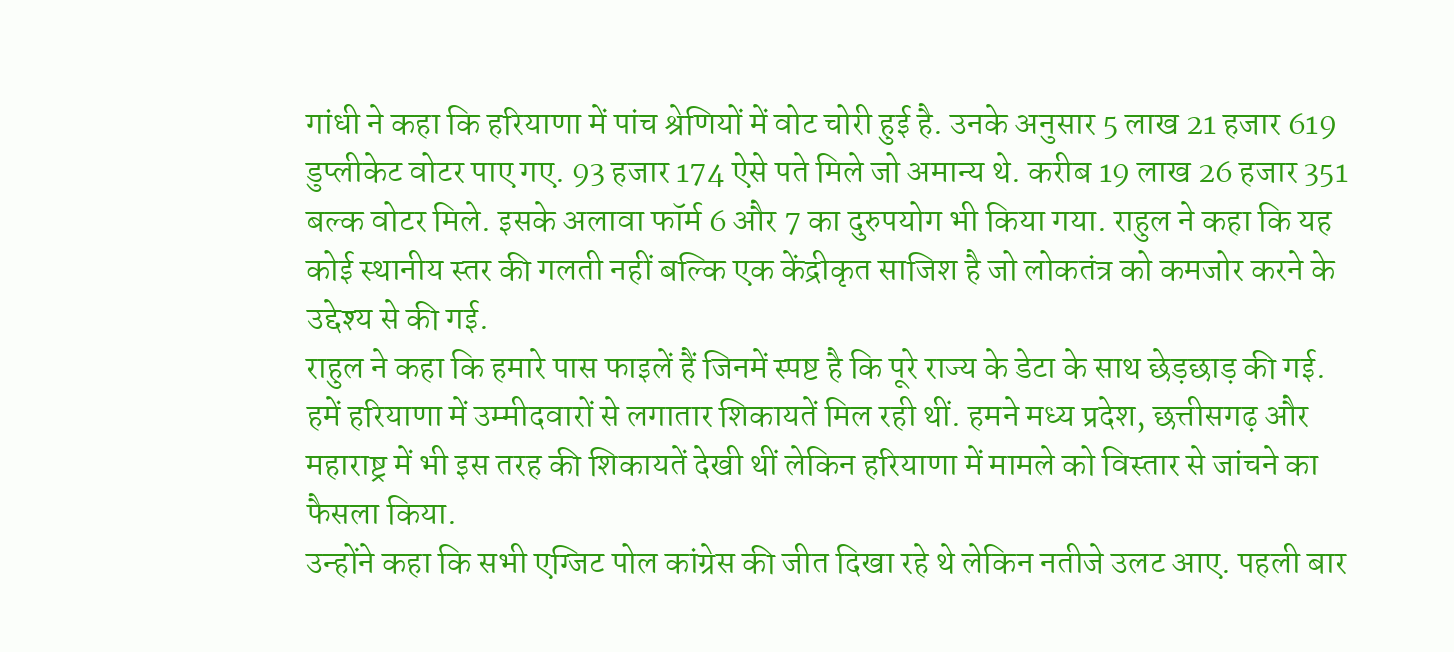गांधी ने कहा कि हरियाणा में पांच श्रेणियों में वोट चोरी हुई है. उनके अनुसार 5 लाख 21 हजार 619 डुप्लीकेट वोटर पाए गए. 93 हजार 174 ऐसे पते मिले जो अमान्य थे. करीब 19 लाख 26 हजार 351 बल्क वोटर मिले. इसके अलावा फॉर्म 6 और 7 का दुरुपयोग भी किया गया. राहुल ने कहा कि यह कोई स्थानीय स्तर की गलती नहीं बल्कि एक केंद्रीकृत साजिश है जो लोकतंत्र को कमजोर करने के उद्देश्य से की गई.
राहुल ने कहा कि हमारे पास फाइलें हैं जिनमें स्पष्ट है कि पूरे राज्य के डेटा के साथ छेड़छाड़ की गई. हमें हरियाणा में उम्मीदवारों से लगातार शिकायतें मिल रही थीं. हमने मध्य प्रदेश, छत्तीसगढ़ और महाराष्ट्र में भी इस तरह की शिकायतें देखी थीं लेकिन हरियाणा में मामले को विस्तार से जांचने का फैसला किया.
उन्होंने कहा कि सभी एग्जिट पोल कांग्रेस की जीत दिखा रहे थे लेकिन नतीजे उलट आए. पहली बार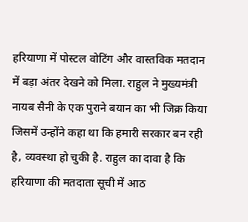हरियाणा में पोस्टल वोटिंग और वास्तविक मतदान में बड़ा अंतर देखने को मिला. राहुल ने मुख्यमंत्री नायब सैनी के एक पुराने बयान का भी जिक्र किया जिसमें उन्होंने कहा था कि हमारी सरकार बन रही है, व्यवस्था हो चुकी है. राहुल का दावा है कि हरियाणा की मतदाता सूची में आठ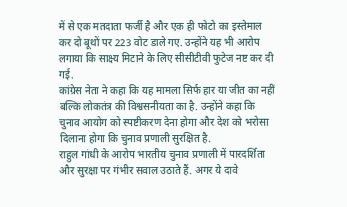में से एक मतदाता फर्जी है और एक ही फोटो का इस्तेमाल कर दो बूथों पर 223 वोट डाले गए. उन्होंने यह भी आरोप लगाया कि साक्ष्य मिटाने के लिए सीसीटीवी फुटेज नष्ट कर दी गई.
कांग्रेस नेता ने कहा कि यह मामला सिर्फ हार या जीत का नहीं बल्कि लोकतंत्र की विश्वसनीयता का है. उन्होंने कहा कि चुनाव आयोग को स्पष्टीकरण देना होगा और देश को भरोसा दिलाना होगा कि चुनाव प्रणाली सुरक्षित है.
राहुल गांधी के आरोप भारतीय चुनाव प्रणाली में पारदर्शिता और सुरक्षा पर गंभीर सवाल उठाते हैं. अगर ये दावे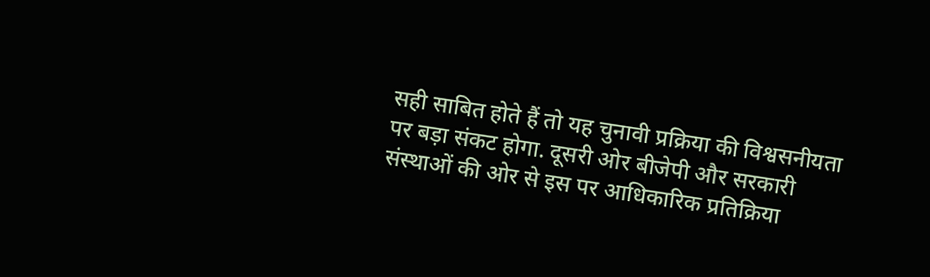सही साबित होते हैं तो यह चुनावी प्रक्रिया की विश्वसनीयता पर बड़ा संकट होगा. दूसरी ओर बीजेपी और सरकारी संस्थाओं की ओर से इस पर आधिकारिक प्रतिक्रिया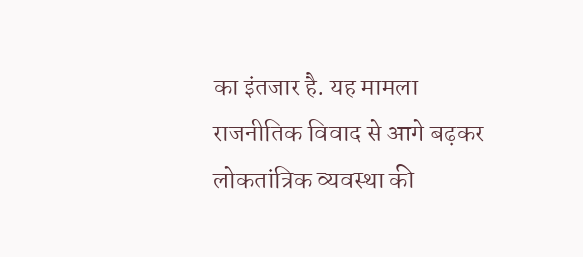का इंतजार है. यह मामला राजनीतिक विवाद से आगे बढ़कर लोकतांत्रिक व्यवस्था की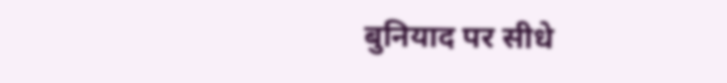बुनियाद पर सीधे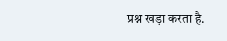प्रश्न खड़ा करता है.